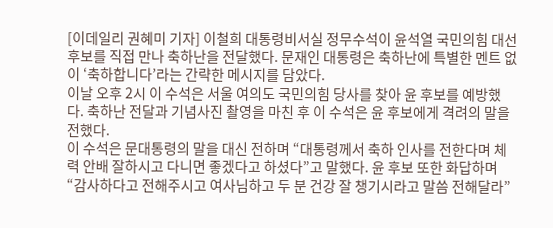[이데일리 권혜미 기자] 이철희 대통령비서실 정무수석이 윤석열 국민의힘 대선후보를 직접 만나 축하난을 전달했다. 문재인 대통령은 축하난에 특별한 멘트 없이 ‘축하합니다’라는 간략한 메시지를 담았다.
이날 오후 2시 이 수석은 서울 여의도 국민의힘 당사를 찾아 윤 후보를 예방했다. 축하난 전달과 기념사진 촬영을 마친 후 이 수석은 윤 후보에게 격려의 말을 전했다.
이 수석은 문대통령의 말을 대신 전하며 “대통령께서 축하 인사를 전한다며 체력 안배 잘하시고 다니면 좋겠다고 하셨다”고 말했다. 윤 후보 또한 화답하며 “감사하다고 전해주시고 여사님하고 두 분 건강 잘 챙기시라고 말씀 전해달라”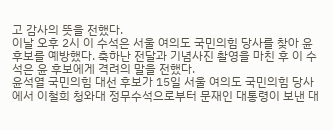고 감사의 뜻을 전했다.
이날 오후 2시 이 수석은 서울 여의도 국민의힘 당사를 찾아 윤 후보를 예방했다. 축하난 전달과 기념사진 촬영을 마친 후 이 수석은 윤 후보에게 격려의 말을 전했다.
윤석열 국민의힘 대선 후보가 15일 서울 여의도 국민의힘 당사에서 이철희 청와대 정무수석으로부터 문재인 대통령이 보낸 대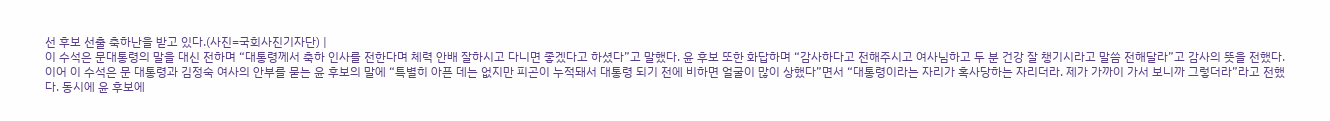선 후보 선출 축하난을 받고 있다.(사진=국회사진기자단) |
이 수석은 문대통령의 말을 대신 전하며 “대통령께서 축하 인사를 전한다며 체력 안배 잘하시고 다니면 좋겠다고 하셨다”고 말했다. 윤 후보 또한 화답하며 “감사하다고 전해주시고 여사님하고 두 분 건강 잘 챙기시라고 말씀 전해달라”고 감사의 뜻을 전했다.
이어 이 수석은 문 대통령과 김정숙 여사의 안부를 묻는 윤 후보의 말에 “특별히 아픈 데는 없지만 피곤이 누적돼서 대통령 되기 전에 비하면 얼굴이 많이 상했다”면서 “대통령이라는 자리가 혹사당하는 자리더라. 제가 가까이 가서 보니까 그렇더라”라고 전했다. 동시에 윤 후보에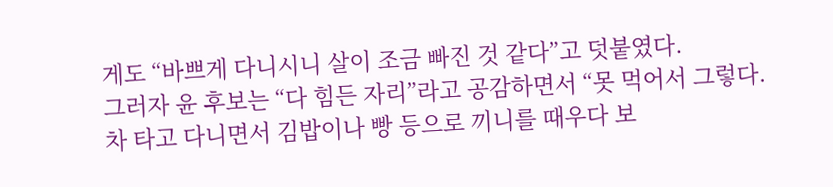게도 “바쁘게 다니시니 살이 조금 빠진 것 같다”고 덧붙였다.
그러자 윤 후보는 “다 힘든 자리”라고 공감하면서 “못 먹어서 그렇다. 차 타고 다니면서 김밥이나 빵 등으로 끼니를 때우다 보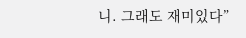니. 그래도 재미있다”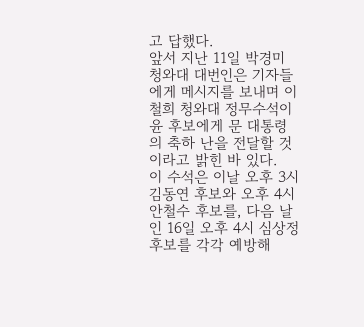고 답했다.
앞서 지난 11일 박경미 청와대 대번인은 기자들에게 메시지를 보내며 이철희 청와대 정무수석이 윤 후보에게 문 대통령의 축하 난을 전달할 것이라고 밝힌 바 있다.
이 수석은 이날 오후 3시 김동연 후보와 오후 4시 안철수 후보를, 다음 날인 16일 오후 4시 심상정 후보를 각각 예방해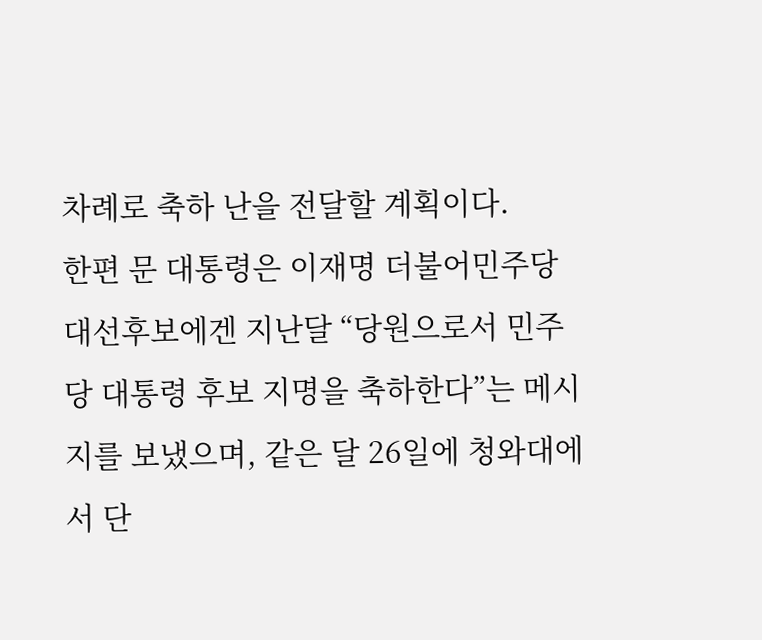차례로 축하 난을 전달할 계획이다.
한편 문 대통령은 이재명 더불어민주당 대선후보에겐 지난달 “당원으로서 민주당 대통령 후보 지명을 축하한다”는 메시지를 보냈으며, 같은 달 26일에 청와대에서 단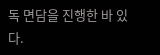독 면담을 진행한 바 있다.